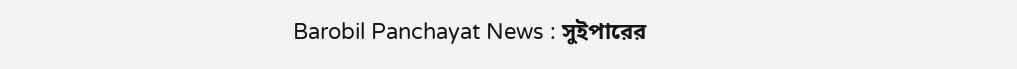Barobil Panchayat News : সুইপারের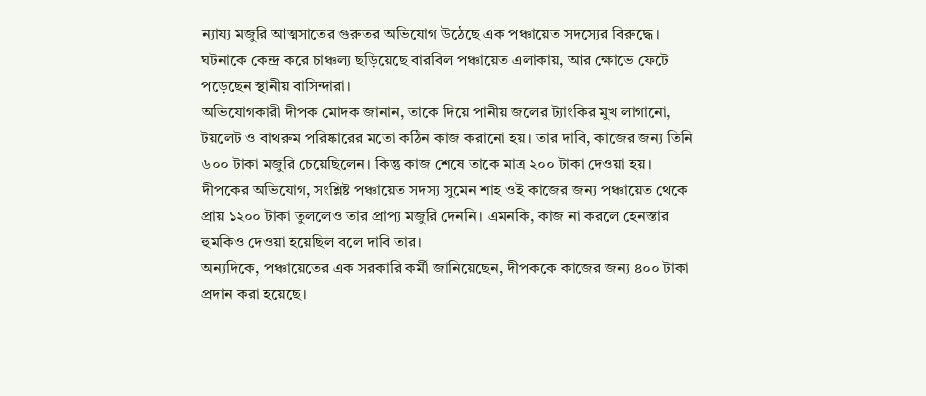ন্যায্য মজুরি আত্মসাতের গুরুতর অভিযোগ উঠেছে এক পঞ্চায়েত সদস্যের বিরুদ্ধে। ঘটনাকে কেন্দ্র করে চাঞ্চল্য ছড়িয়েছে বারবিল পঞ্চায়েত এলাকায়, আর ক্ষোভে ফেটে পড়েছেন স্থানীয় বাসিন্দারা।
অভিযোগকারী দীপক মোদক জানান, তাকে দিয়ে পানীয় জলের ট্যাংকির মুখ লাগানো, টয়লেট ও বাথরুম পরিষ্কারের মতো কঠিন কাজ করানো হয়। তার দাবি, কাজের জন্য তিনি ৬০০ টাকা মজুরি চেয়েছিলেন। কিন্তু কাজ শেষে তাকে মাত্র ২০০ টাকা দেওয়া হয়।
দীপকের অভিযোগ, সংশ্লিষ্ট পঞ্চায়েত সদস্য সুমেন শাহ ওই কাজের জন্য পঞ্চায়েত থেকে প্রায় ১২০০ টাকা তুললেও তার প্রাপ্য মজুরি দেননি। এমনকি, কাজ না করলে হেনস্তার হুমকিও দেওয়া হয়েছিল বলে দাবি তার।
অন্যদিকে, পঞ্চায়েতের এক সরকারি কর্মী জানিয়েছেন, দীপককে কাজের জন্য ৪০০ টাকা প্রদান করা হয়েছে।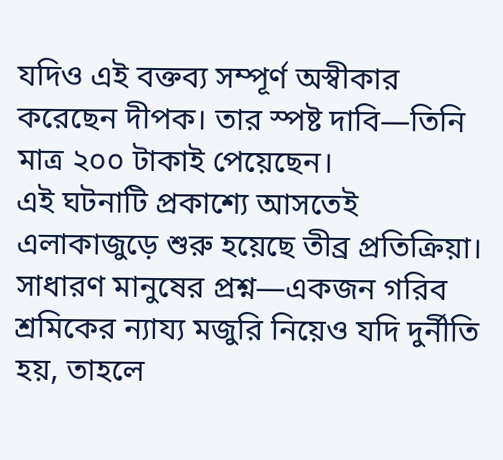যদিও এই বক্তব্য সম্পূর্ণ অস্বীকার করেছেন দীপক। তার স্পষ্ট দাবি—তিনি মাত্র ২০০ টাকাই পেয়েছেন।
এই ঘটনাটি প্রকাশ্যে আসতেই এলাকাজুড়ে শুরু হয়েছে তীব্র প্রতিক্রিয়া। সাধারণ মানুষের প্রশ্ন—একজন গরিব শ্রমিকের ন্যায্য মজুরি নিয়েও যদি দুর্নীতি হয়, তাহলে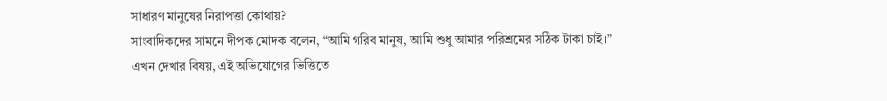সাধারণ মানুষের নিরাপত্তা কোথায়?
সাংবাদিকদের সামনে দীপক মোদক বলেন, “আমি গরিব মানুষ, আমি শুধু আমার পরিশ্রমের সঠিক টাকা চাই।”
এখন দেখার বিষয়, এই অভিযোগের ভিত্তিতে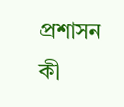প্রশাসন কী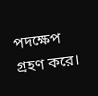পদক্ষেপ গ্রহণ করে।